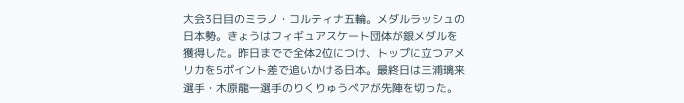大会3日目のミラノ・コルティナ五輪。メダルラッシュの日本勢。きょうはフィギュアスケート団体が銀メダルを獲得した。昨日までで全体2位につけ、トップに立つアメリカを5ポイント差で追いかける日本。最終日は三浦璃来選手・木原龍一選手のりくりゅうペアが先陣を切った。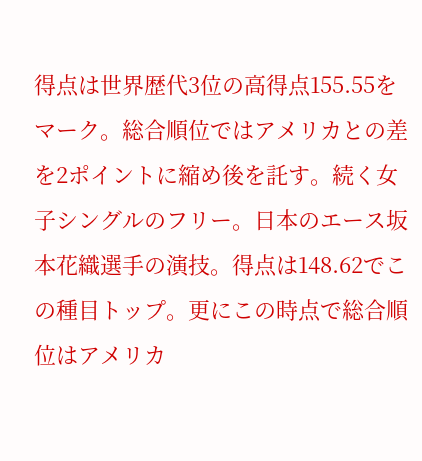得点は世界歴代3位の高得点155.55をマーク。総合順位ではアメリカとの差を2ポイントに縮め後を託す。続く女子シングルのフリー。日本のエース坂本花織選手の演技。得点は148.62でこの種目トップ。更にこの時点で総合順位はアメリカ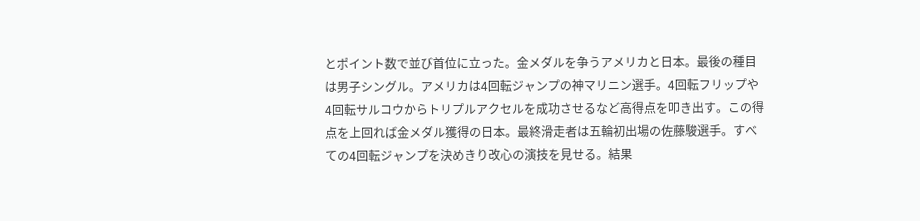とポイント数で並び首位に立った。金メダルを争うアメリカと日本。最後の種目は男子シングル。アメリカは4回転ジャンプの神マリニン選手。4回転フリップや4回転サルコウからトリプルアクセルを成功させるなど高得点を叩き出す。この得点を上回れば金メダル獲得の日本。最終滑走者は五輪初出場の佐藤駿選手。すべての4回転ジャンプを決めきり改心の演技を見せる。結果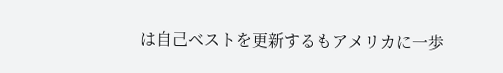は自己ベストを更新するもアメリカに一歩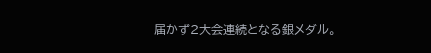届かず2大会連続となる銀メダル。